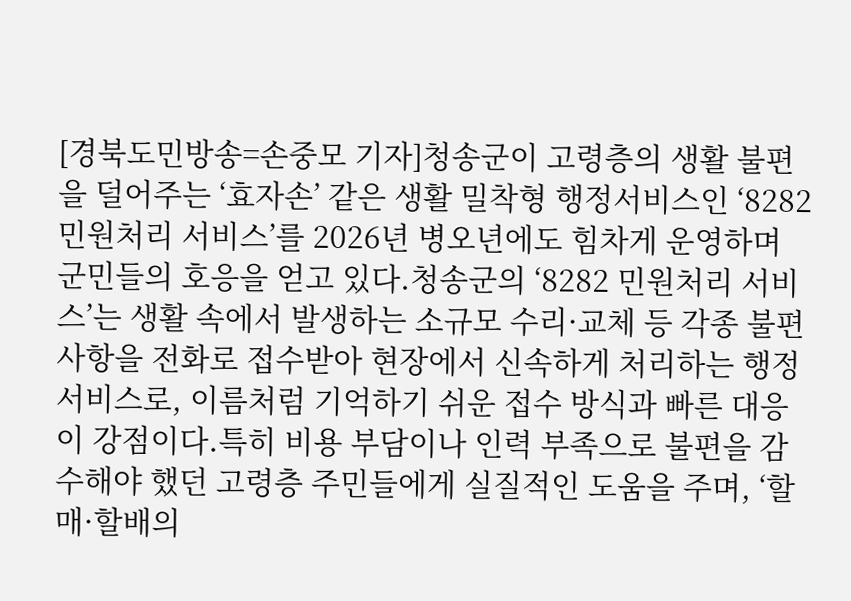[경북도민방송=손중모 기자]청송군이 고령층의 생활 불편을 덜어주는 ‘효자손’ 같은 생활 밀착형 행정서비스인 ‘8282 민원처리 서비스’를 2026년 병오년에도 힘차게 운영하며 군민들의 호응을 얻고 있다.청송군의 ‘8282 민원처리 서비스’는 생활 속에서 발생하는 소규모 수리·교체 등 각종 불편 사항을 전화로 접수받아 현장에서 신속하게 처리하는 행정 서비스로, 이름처럼 기억하기 쉬운 접수 방식과 빠른 대응이 강점이다.특히 비용 부담이나 인력 부족으로 불편을 감수해야 했던 고령층 주민들에게 실질적인 도움을 주며, ‘할매·할배의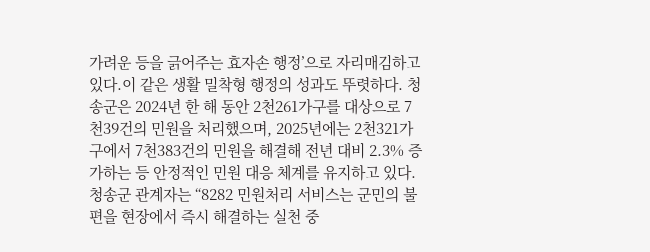가려운 등을 긁어주는 효자손 행정’으로 자리매김하고 있다.이 같은 생활 밀착형 행정의 성과도 뚜렷하다. 청송군은 2024년 한 해 동안 2천261가구를 대상으로 7천39건의 민원을 처리했으며, 2025년에는 2천321가구에서 7천383건의 민원을 해결해 전년 대비 2.3% 증가하는 등 안정적인 민원 대응 체계를 유지하고 있다.청송군 관계자는 “8282 민원처리 서비스는 군민의 불편을 현장에서 즉시 해결하는 실천 중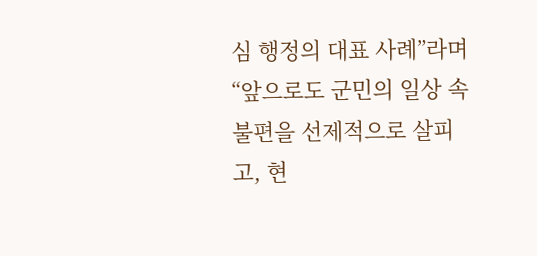심 행정의 대표 사례”라며 “앞으로도 군민의 일상 속 불편을 선제적으로 살피고, 현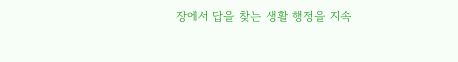장에서 답을 찾는 생활 행정을 지속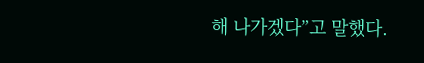해 나가겠다”고 말했다.